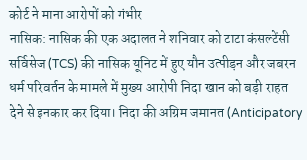कोर्ट ने माना आरोपों को गंभीर
नासिक: नासिक की एक अदालत ने शनिवार को टाटा कंसल्टेंसी सर्विसेज (TCS) की नासिक यूनिट में हुए यौन उत्पीड़न और जबरन धर्म परिवर्तन के मामले में मुख्य आरोपी निदा खान को बड़ी राहत देने से इनकार कर दिया। निदा की अग्रिम जमानत (Anticipatory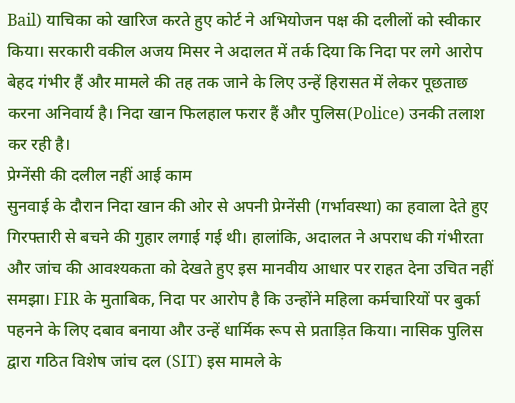Bail) याचिका को खारिज करते हुए कोर्ट ने अभियोजन पक्ष की दलीलों को स्वीकार किया। सरकारी वकील अजय मिसर ने अदालत में तर्क दिया कि निदा पर लगे आरोप बेहद गंभीर हैं और मामले की तह तक जाने के लिए उन्हें हिरासत में लेकर पूछताछ करना अनिवार्य है। निदा खान फिलहाल फरार हैं और पुलिस(Police) उनकी तलाश कर रही है।
प्रेग्नेंसी की दलील नहीं आई काम
सुनवाई के दौरान निदा खान की ओर से अपनी प्रेग्नेंसी (गर्भावस्था) का हवाला देते हुए गिरफ्तारी से बचने की गुहार लगाई गई थी। हालांकि, अदालत ने अपराध की गंभीरता और जांच की आवश्यकता को देखते हुए इस मानवीय आधार पर राहत देना उचित नहीं समझा। FIR के मुताबिक, निदा पर आरोप है कि उन्होंने महिला कर्मचारियों पर बुर्का पहनने के लिए दबाव बनाया और उन्हें धार्मिक रूप से प्रताड़ित किया। नासिक पुलिस द्वारा गठित विशेष जांच दल (SIT) इस मामले के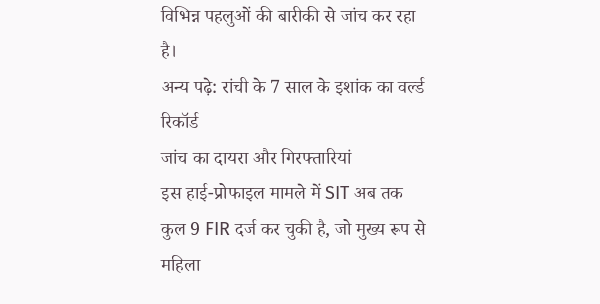विभिन्न पहलुओं की बारीकी से जांच कर रहा है।
अन्य पढ़े: रांची के 7 साल के इशांक का वर्ल्ड रिकॉर्ड
जांच का दायरा और गिरफ्तारियां
इस हाई-प्रोफाइल मामले में SIT अब तक कुल 9 FIR दर्ज कर चुकी है, जो मुख्य रूप से महिला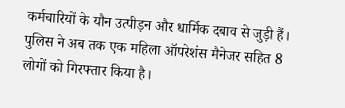कर्मचारियों के यौन उत्पीड़न और धार्मिक दबाव से जुड़ी हैं। पुलिस ने अब तक एक महिला ऑपरेशंस मैनेजर सहित 8 लोगों को गिरफ्तार किया है।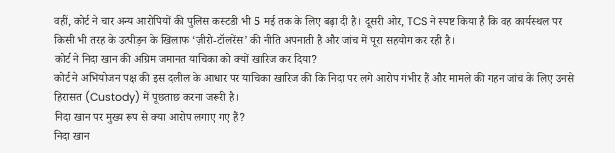वहीं, कोर्ट ने चार अन्य आरोपियों की पुलिस कस्टडी भी 5 मई तक के लिए बढ़ा दी है। दूसरी ओर, TCS ने स्पष्ट किया है कि वह कार्यस्थल पर किसी भी तरह के उत्पीड़न के खिलाफ ‘ज़ीरो-टॉलरेंस’ की नीति अपनाती है और जांच में पूरा सहयोग कर रही है।
कोर्ट ने निदा खान की अग्रिम जमानत याचिका को क्यों खारिज कर दिया?
कोर्ट ने अभियोजन पक्ष की इस दलील के आधार पर याचिका खारिज की कि निदा पर लगे आरोप गंभीर हैं और मामले की गहन जांच के लिए उनसे हिरासत (Custody) में पूछताछ करना जरूरी है।
निदा खान पर मुख्य रूप से क्या आरोप लगाए गए हैं?
निदा खान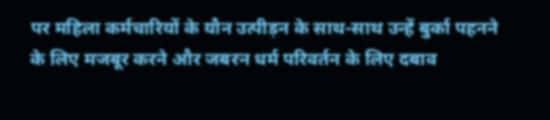पर महिला कर्मचारियों के यौन उत्पीड़न के साथ-साथ उन्हें बुर्का पहनने के लिए मजबूर करने और जबरन धर्म परिवर्तन के लिए दबाव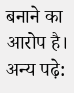बनाने का आरोप है।
अन्य पढ़े: